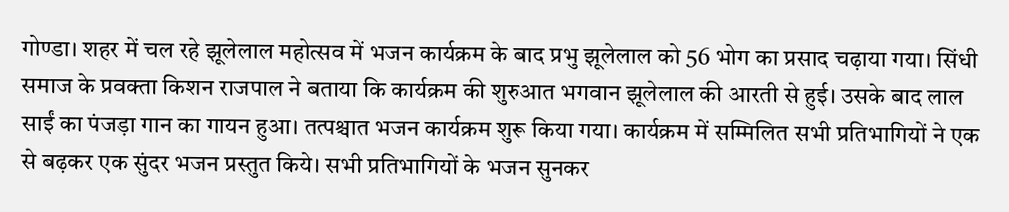गोण्डा। शहर में चल रहे झूलेलाल महोत्सव में भजन कार्यक्रम के बाद प्रभु झूलेलाल को 56 भोग का प्रसाद चढ़ाया गया। सिंधी समाज के प्रवक्ता किशन राजपाल ने बताया कि कार्यक्रम की शुरुआत भगवान झूलेलाल की आरती से हुई। उसके बाद लाल साईं का पंजड़ा गान का गायन हुआ। तत्पश्चात भजन कार्यक्रम शुरू किया गया। कार्यक्रम में सम्मिलित सभी प्रतिभागियों ने एक से बढ़कर एक सुंदर भजन प्रस्तुत किये। सभी प्रतिभागियों के भजन सुनकर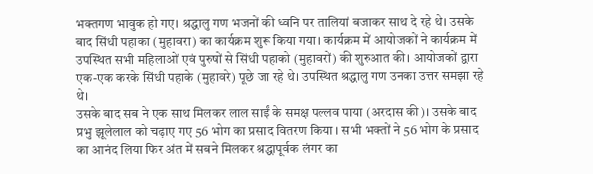भक्तगण भावुक हो गए। श्रद्धालु गण भजनों की ध्वनि पर तालियां बजाकर साथ दे रहे थे। उसके बाद सिंधी पहाका (मुहावरा) का कार्यक्रम शुरू किया गया। कार्यक्रम में आयोजकों ने कार्यक्रम में उपस्थित सभी महिलाओं एवं पुरुषों से सिंधी पहाको (मुहावरों) की शुरुआत की। आयोजकों द्वारा एक-एक करके सिंधी पहाके (मुहावरे) पूछे जा रहे थे। उपस्थित श्रद्धालु गण उनका उत्तर समझा रहे थे।
उसके बाद सब ने एक साथ मिलकर लाल साईं के समक्ष पल्लव पाया (अरदास की)। उसके बाद प्रभु झूलेलाल को चढ़ाए गए 56 भोग का प्रसाद वितरण किया । सभी भक्तों ने 56 भोग के प्रसाद का आनंद लिया फिर अंत में सबने मिलकर श्रद्धापूर्वक लंगर का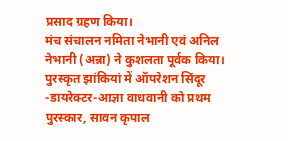प्रसाद ग्रहण किया।
मंच संचालन नमिता नेभानी एवं अनिल नेभानी (अन्ना) ने कुशलता पूर्वक किया।
पुरस्कृत झांकियां में ऑपरेशन सिंदूर -डायरेक्टर-आज्ञा वाधवानी को प्रथम पुरस्कार, सावन कृपाल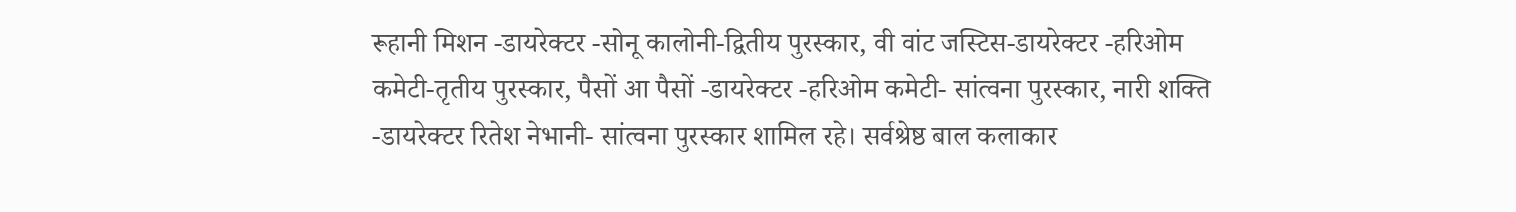रूहानी मिशन -डायरेक्टर -सोनू कालोनी-द्वितीय पुरस्कार, वी वांट जस्टिस-डायरेक्टर -हरिओम कमेटी-तृतीय पुरस्कार, पैसों आ पैसों -डायरेक्टर -हरिओम कमेटी- सांत्वना पुरस्कार, नारी शक्ति -डायरेक्टर रितेश नेभानी- सांत्वना पुरस्कार शामिल रहे। सर्वश्रेष्ठ बाल कलाकार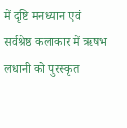में दृष्टि मनध्यान एवं सर्वश्रेष्ठ कलाकार में ऋषभ लधानी को पुरस्कृत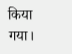किया गया।